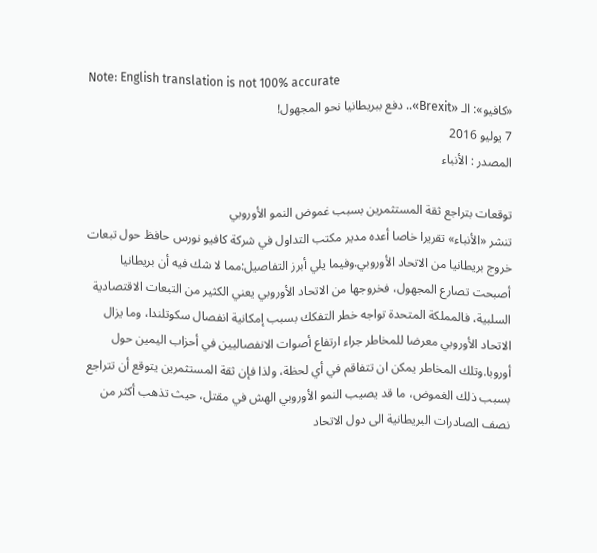Note: English translation is not 100% accurate
«كافيو»: الـ «Brexit».. دفع ببريطانيا نحو المجهول!
7 يوليو 2016
المصدر : الأنباء

توقعات بتراجع ثقة المستثمرين بسبب غموض النمو الأوروبي
تنشر «الأنباء» تقريرا خاصا أعده مدير مكتب التداول في شركة كافيو نورس حافظ حول تبعات خروج بريطانيا من الاتحاد الأوروبي.وفيما يلي أبرز التفاصيل:مما لا شك فيه أن بريطانيا أصبحت تصارع المجهول، فخروجها من الاتحاد الأوروبي يعني الكثير من التبعات الاقتصادية السلبية، فالمملكة المتحدة تواجه خطر التفكك بسبب إمكانية انفصال سكوتلندا، وما يزال الاتحاد الأوروبي معرضا للمخاطر جراء ارتفاع أصوات الانفصاليين في أحزاب اليمين حول أوروبا.وتلك المخاطر يمكن ان تتفاقم في أي لحظة، ولذا فإن ثقة المستثمرين يتوقع أن تتراجع بسبب ذلك الغموض، ما قد يصيب النمو الأوروبي الهش في مقتل، حيث تذهب أكثر من نصف الصادرات البريطانية الى دول الاتحاد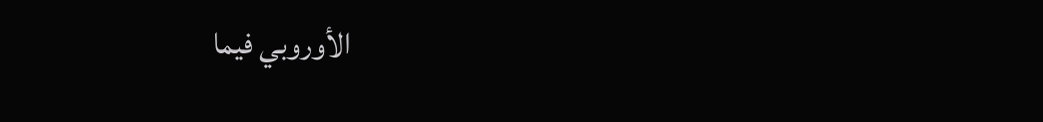الأوروبي فيما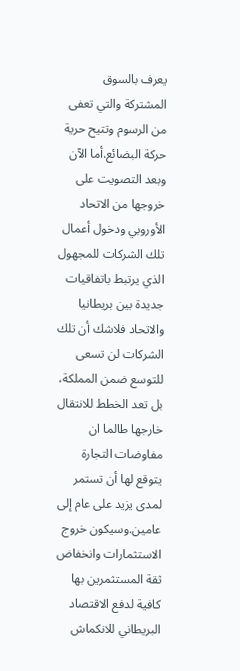يعرف بالسوق المشتركة والتي تعفى من الرسوم وتتيح حرية حركة البضائع.أما الآن وبعد التصويت على خروجها من الاتحاد الأوروبي ودخول أعمال تلك الشركات للمجهول الذي يرتبط باتفاقيات جديدة بين بريطانيا والاتحاد فلاشك أن تلك الشركات لن تسعى للتوسع ضمن المملكة، بل تعد الخطط للانتقال خارجها طالما ان مفاوضات التجارة يتوقع لها أن تستمر لمدى يزيد على عام إلى عامين.وسيكون خروج الاستثمارات وانخفاض ثقة المستثمرين بها كافية لدفع الاقتصاد البريطاني للانكماش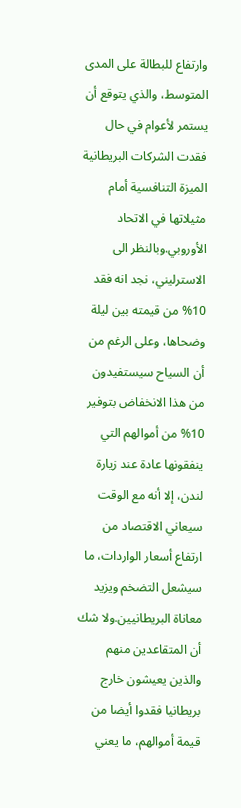وارتفاع للبطالة على المدى المتوسط، والذي يتوقع أن يستمر لأعوام في حال فقدت الشركات البريطانية الميزة التنافسية أمام مثيلاتها في الاتحاد الأوروبي.وبالنظر الى الاسترليني، نجد انه فقد 10% من قيمته بين ليلة وضحاها، وعلى الرغم من أن السياح سيستفيدون من هذا الانخفاض بتوفير 10% من أموالهم التي ينفقونها عادة عند زيارة لندن، إلا أنه مع الوقت سيعاني الاقتصاد من ارتفاع أسعار الواردات، ما سيشعل التضخم ويزيد معاناة البريطانيين.ولا شك أن المتقاعدين منهم والذين يعيشون خارج بريطانيا فقدوا أيضا من قيمة أموالهم، ما يعني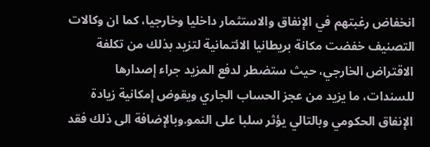انخفاض رغبتهم في الإنفاق والاستثمار داخليا وخارجيا، كما ان وكالات التصنيف خفضت مكانة بريطانيا الائتمانية لتزيد بذلك من تكلفة الاقتراض الخارجي، حيث ستضطر لدفع المزيد جراء إصدارها للسندات، ما يزيد من عجز الحساب الجاري ويقوض إمكانية زيادة الإنفاق الحكومي وبالتالي يؤثر سلبا على النمو.وبالإضافة الى ذلك فقد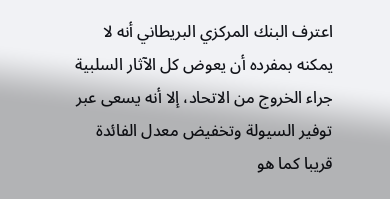اعترف البنك المركزي البريطاني أنه لا يمكنه بمفرده أن يعوض كل الآثار السلبية جراء الخروج من الاتحاد، إلا أنه يسعى عبر توفير السيولة وتخفيض معدل الفائدة قريبا كما هو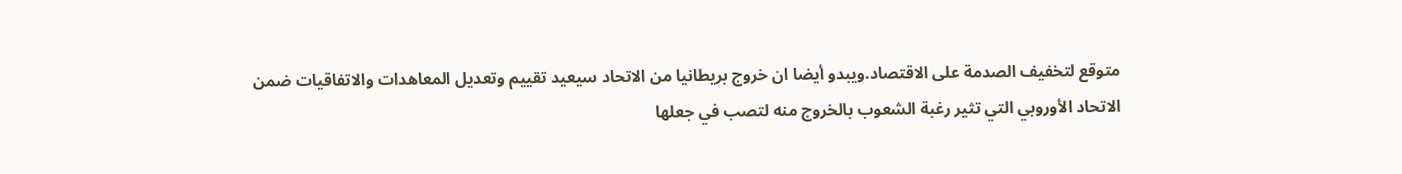متوقع لتخفيف الصدمة على الاقتصاد.ويبدو أيضا ان خروج بريطانيا من الاتحاد سيعيد تقييم وتعديل المعاهدات والاتفاقيات ضمن الاتحاد الأوروبي التي تثير رغبة الشعوب بالخروج منه لتصب في جعلها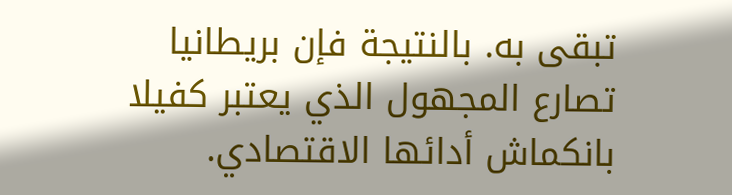تبقى به. بالنتيجة فإن بريطانيا تصارع المجهول الذي يعتبر كفيلا بانكماش أدائها الاقتصادي.